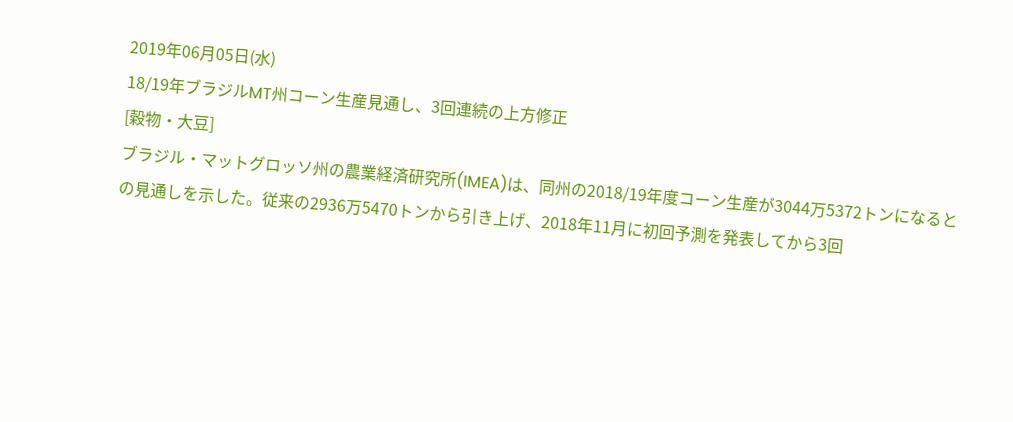2019年06月05日(水)
18/19年ブラジルMT州コーン生産見通し、3回連続の上方修正
[穀物・大豆]
ブラジル・マットグロッソ州の農業経済研究所(IMEA)は、同州の2018/19年度コーン生産が3044万5372トンになるとの見通しを示した。従来の2936万5470トンから引き上げ、2018年11月に初回予測を発表してから3回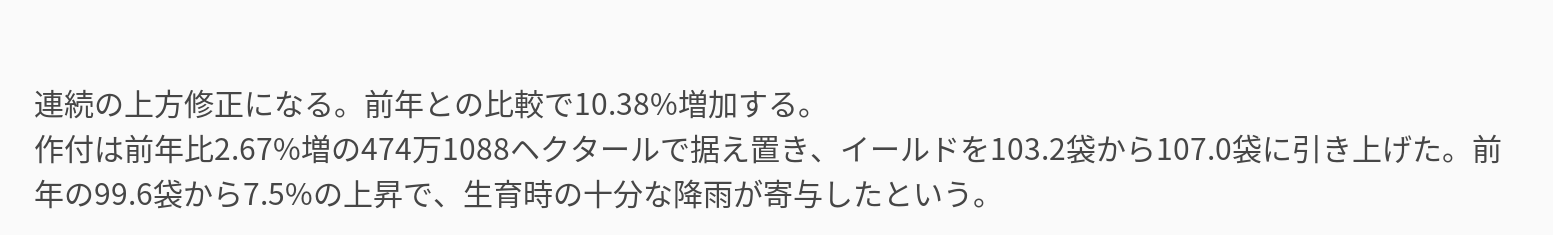連続の上方修正になる。前年との比較で10.38%増加する。
作付は前年比2.67%増の474万1088ヘクタールで据え置き、イールドを103.2袋から107.0袋に引き上げた。前年の99.6袋から7.5%の上昇で、生育時の十分な降雨が寄与したという。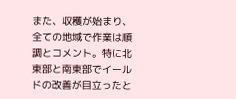また、収穫が始まり、全ての地域で作業は順調とコメント。特に北東部と南東部でイールドの改善が目立ったと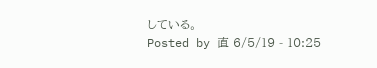している。
Posted by 直 6/5/19 - 10:25